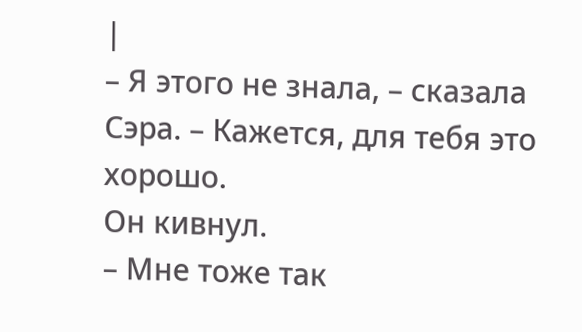|
– Я этого не знала, – сказала Сэра. – Кажется, для тебя это хорошо.
Он кивнул.
– Мне тоже так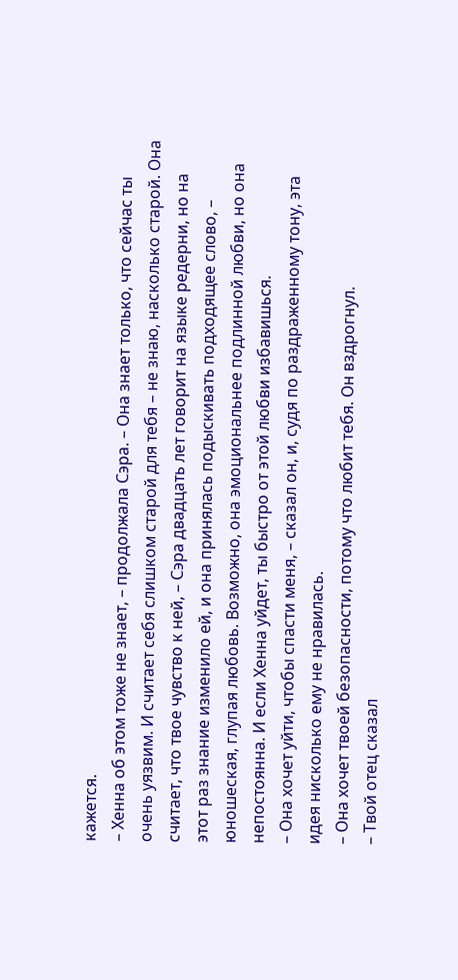кажется.
– Хенна об этом тоже не знает, – продолжала Сэра. – Она знает только, что сейчас ты очень уязвим. И считает себя слишком старой для тебя – не знаю, насколько старой. Она считает, что твое чувство к ней, – Сэра двадцать лет говорит на языке редерни, но на этот раз знание изменило ей, и она принялась подыскивать подходящее слово, – юношеская, глупая любовь. Возможно, она эмоциональнее подлинной любви, но она непостоянна. И если Хенна уйдет, ты быстро от этой любви избавишься.
– Она хочет уйти, чтобы спасти меня, – сказал он, и, судя по раздраженному тону, эта идея нисколько ему не нравилась.
– Она хочет твоей безопасности, потому что любит тебя. Он вздрогнул.
– Твой отец сказал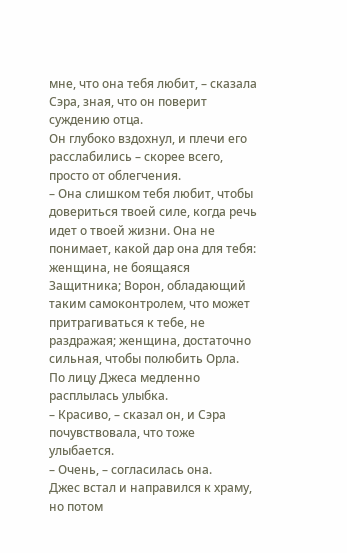мне, что она тебя любит, – сказала Сэра, зная, что он поверит суждению отца.
Он глубоко вздохнул, и плечи его расслабились – скорее всего, просто от облегчения.
– Она слишком тебя любит, чтобы довериться твоей силе, когда речь идет о твоей жизни. Она не понимает, какой дар она для тебя: женщина, не боящаяся Защитника; Ворон, обладающий таким самоконтролем, что может притрагиваться к тебе, не раздражая; женщина, достаточно сильная, чтобы полюбить Орла.
По лицу Джеса медленно расплылась улыбка.
– Красиво, – сказал он, и Сэра почувствовала, что тоже улыбается.
– Очень, – согласилась она.
Джес встал и направился к храму, но потом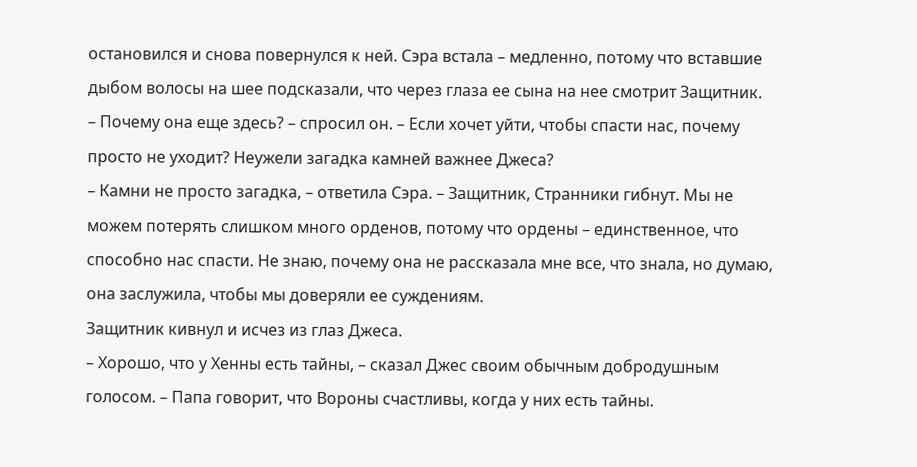остановился и снова повернулся к ней. Сэра встала – медленно, потому что вставшие дыбом волосы на шее подсказали, что через глаза ее сына на нее смотрит Защитник.
– Почему она еще здесь? – спросил он. – Если хочет уйти, чтобы спасти нас, почему просто не уходит? Неужели загадка камней важнее Джеса?
– Камни не просто загадка, – ответила Сэра. – Защитник, Странники гибнут. Мы не можем потерять слишком много орденов, потому что ордены – единственное, что способно нас спасти. Не знаю, почему она не рассказала мне все, что знала, но думаю, она заслужила, чтобы мы доверяли ее суждениям.
Защитник кивнул и исчез из глаз Джеса.
– Хорошо, что у Хенны есть тайны, – сказал Джес своим обычным добродушным голосом. – Папа говорит, что Вороны счастливы, когда у них есть тайны.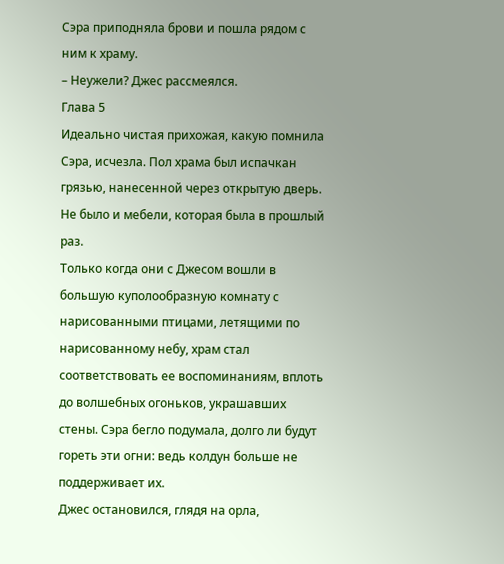Сэра приподняла брови и пошла рядом с ним к храму.
– Неужели? Джес рассмеялся.
Глава 5
Идеально чистая прихожая, какую помнила Сэра, исчезла. Пол храма был испачкан грязью, нанесенной через открытую дверь. Не было и мебели, которая была в прошлый раз.
Только когда они с Джесом вошли в большую куполообразную комнату с нарисованными птицами, летящими по нарисованному небу, храм стал соответствовать ее воспоминаниям, вплоть до волшебных огоньков, украшавших стены. Сэра бегло подумала, долго ли будут гореть эти огни: ведь колдун больше не поддерживает их.
Джес остановился, глядя на орла,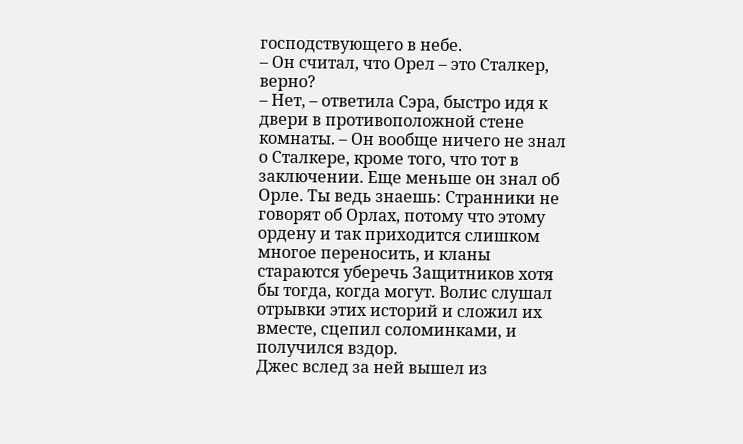господствующего в небе.
– Он считал, что Орел – это Сталкер, верно?
– Нет, – ответила Сэра, быстро идя к двери в противоположной стене комнаты. – Он вообще ничего не знал о Сталкере, кроме того, что тот в заключении. Еще меньше он знал об Орле. Ты ведь знаешь: Странники не говорят об Орлах, потому что этому ордену и так приходится слишком многое переносить, и кланы стараются уберечь Защитников хотя бы тогда, когда могут. Волис слушал отрывки этих историй и сложил их вместе, сцепил соломинками, и получился вздор.
Джес вслед за ней вышел из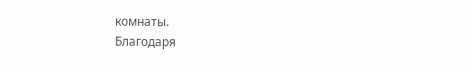комнаты.
Благодаря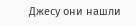Джесу они нашли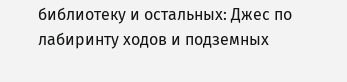библиотеку и остальных: Джес по лабиринту ходов и подземных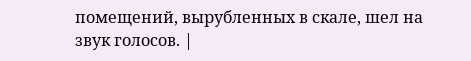помещений, вырубленных в скале, шел на звук голосов. |